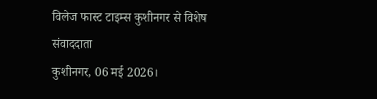विलेज फास्ट टाइम्स कुशीनगर से विशेष संवाददाता
कुशीनगर, 06 मई 2026।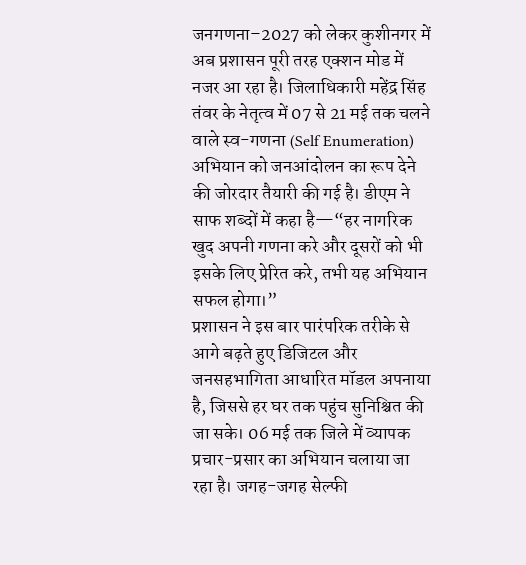जनगणना–2027 को लेकर कुशीनगर में अब प्रशासन पूरी तरह एक्शन मोड में नजर आ रहा है। जिलाधिकारी महेंद्र सिंह तंवर के नेतृत्व में 07 से 21 मई तक चलने वाले स्व-गणना (Self Enumeration) अभियान को जनआंदोलन का रूप देने की जोरदार तैयारी की गई है। डीएम ने साफ शब्दों में कहा है—“हर नागरिक खुद अपनी गणना करे और दूसरों को भी इसके लिए प्रेरित करे, तभी यह अभियान सफल होगा।”
प्रशासन ने इस बार पारंपरिक तरीके से आगे बढ़ते हुए डिजिटल और जनसहभागिता आधारित मॉडल अपनाया है, जिससे हर घर तक पहुंच सुनिश्चित की जा सके। 06 मई तक जिले में व्यापक प्रचार-प्रसार का अभियान चलाया जा रहा है। जगह-जगह सेल्फी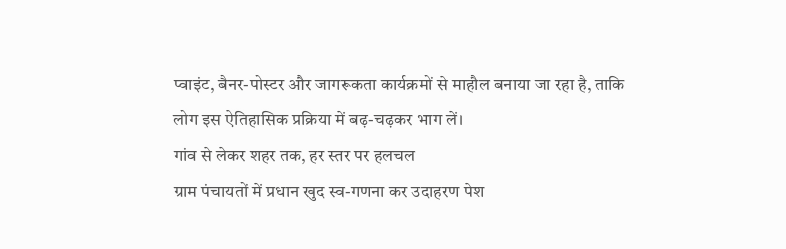प्वाइंट, बैनर-पोस्टर और जागरूकता कार्यक्रमों से माहौल बनाया जा रहा है, ताकि लोग इस ऐतिहासिक प्रक्रिया में बढ़-चढ़कर भाग लें।
गांव से लेकर शहर तक, हर स्तर पर हलचल
ग्राम पंचायतों में प्रधान खुद स्व-गणना कर उदाहरण पेश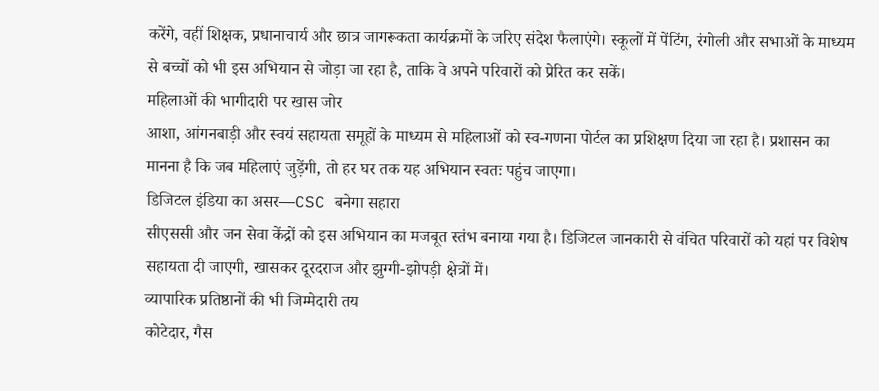करेंगे, वहीं शिक्षक, प्रधानाचार्य और छात्र जागरूकता कार्यक्रमों के जरिए संदेश फैलाएंगे। स्कूलों में पेंटिंग, रंगोली और सभाओं के माध्यम से बच्चों को भी इस अभियान से जोड़ा जा रहा है, ताकि वे अपने परिवारों को प्रेरित कर सकें।
महिलाओं की भागीदारी पर खास जोर
आशा, आंगनबाड़ी और स्वयं सहायता समूहों के माध्यम से महिलाओं को स्व-गणना पोर्टल का प्रशिक्षण दिया जा रहा है। प्रशासन का मानना है कि जब महिलाएं जुड़ेंगी, तो हर घर तक यह अभियान स्वतः पहुंच जाएगा।
डिजिटल इंडिया का असर—CSC बनेगा सहारा
सीएससी और जन सेवा केंद्रों को इस अभियान का मजबूत स्तंभ बनाया गया है। डिजिटल जानकारी से वंचित परिवारों को यहां पर विशेष सहायता दी जाएगी, खासकर दूरदराज और झुग्गी-झोपड़ी क्षेत्रों में।
व्यापारिक प्रतिष्ठानों की भी जिम्मेदारी तय
कोटेदार, गैस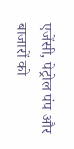एजेंसी, पेट्रोल पंप और बाजारों को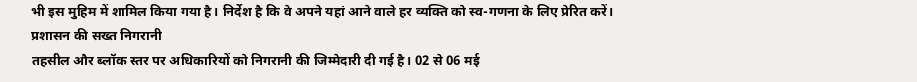भी इस मुहिम में शामिल किया गया है। निर्देश है कि वे अपने यहां आने वाले हर व्यक्ति को स्व-गणना के लिए प्रेरित करें।
प्रशासन की सख्त निगरानी
तहसील और ब्लॉक स्तर पर अधिकारियों को निगरानी की जिम्मेदारी दी गई है। 02 से 06 मई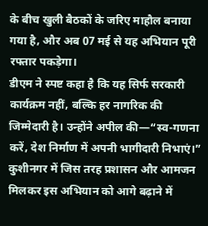के बीच खुली बैठकों के जरिए माहौल बनाया गया है, और अब 07 मई से यह अभियान पूरी रफ्तार पकड़ेगा।
डीएम ने स्पष्ट कहा है कि यह सिर्फ सरकारी कार्यक्रम नहीं, बल्कि हर नागरिक की जिम्मेदारी है। उन्होंने अपील की—“स्व-गणना करें, देश निर्माण में अपनी भागीदारी निभाएं।”
कुशीनगर में जिस तरह प्रशासन और आमजन मिलकर इस अभियान को आगे बढ़ाने में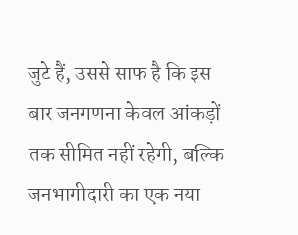जुटे हैं, उससे साफ है कि इस बार जनगणना केवल आंकड़ों तक सीमित नहीं रहेगी, बल्कि जनभागीदारी का एक नया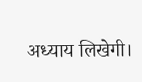अध्याय लिखेगी।